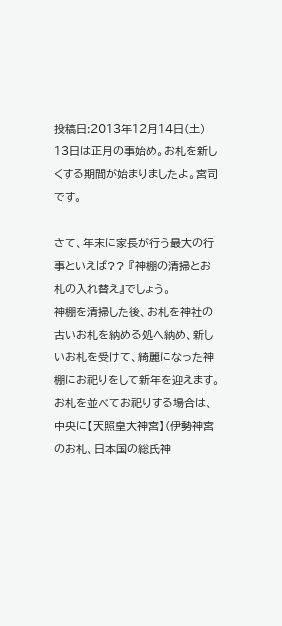投稿日:2013年12月14日(土)
13日は正月の事始め。お札を新しくする期間が始まりましたよ。宮司です。

さて、年末に家長が行う最大の行事といえば?? 『神棚の清掃とお札の入れ替え』でしょう。
神棚を清掃した後、お札を神社の古いお札を納める処へ納め、新しいお札を受けて、綺麗になった神棚にお祀りをして新年を迎えます。
お札を並べてお祀りする場合は、中央に【天照皇大神宮】(伊勢神宮のお札、日本国の総氏神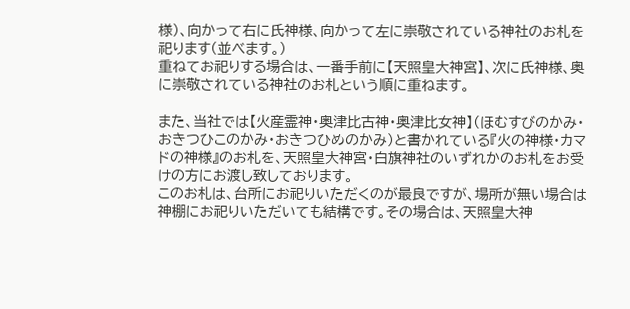様)、向かって右に氏神様、向かって左に崇敬されている神社のお札を祀ります(並べます。)
重ねてお祀りする場合は、一番手前に【天照皇大神宮】、次に氏神様、奥に崇敬されている神社のお札という順に重ねます。

また、当社では【火産霊神・奥津比古神・奥津比女神】(ほむすびのかみ・おきつひこのかみ・おきつひめのかみ)と書かれている『火の神様・カマドの神様』のお札を、天照皇大神宮・白旗神社のいずれかのお札をお受けの方にお渡し致しております。
このお札は、台所にお祀りいただくのが最良ですが、場所が無い場合は神棚にお祀りいただいても結構です。その場合は、天照皇大神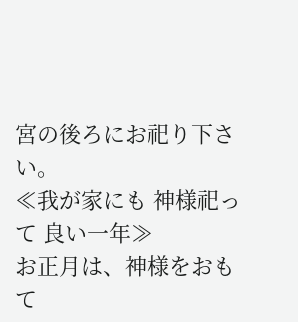宮の後ろにお祀り下さい。
≪我が家にも 神様祀って 良い一年≫
お正月は、神様をおもて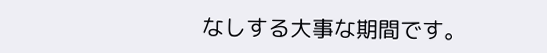なしする大事な期間です。